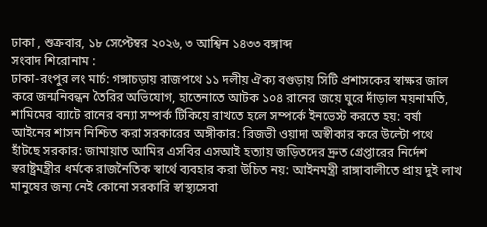ঢাকা , শুক্রবার, ১৮ সেপ্টেম্বর ২০২৬, ৩ আশ্বিন ১৪৩৩ বঙ্গাব্দ
সংবাদ শিরোনাম :
ঢাকা-রংপুর লং মার্চ: গঙ্গাচড়ায় রাজপথে ১১ দলীয় ঐক্য বগুড়ায় সিটি প্রশাসকের স্বাক্ষর জাল করে জন্মনিবন্ধন তৈরির অভিযোগ, হাতেনাতে আটক ১০৪ রানের জয়ে ঘুরে দাঁড়াল ময়নামতি, শামিমের ব্যাটে রানের বন্যা সম্পর্ক টিকিয়ে রাখতে হলে সম্পর্কে ইনভেস্ট করতে হয়: বর্ষা আইনের শাসন নিশ্চিত করা সরকারের অঙ্গীকার: রিজভী ওয়াদা অস্বীকার করে উল্টো পথে হাঁটছে সরকার: জামায়াত আমির এসবির এসআই হত্যায় জড়িতদের দ্রুত গ্রেপ্তারের নির্দেশ স্বরাষ্ট্রমন্ত্রীর ধর্মকে রাজনৈতিক স্বার্থে ব্যবহার করা উচিত নয়: আইনমন্ত্রী রাঙ্গাবালীতে প্রায় দুই লাখ মানুষের জন্য নেই কোনো সরকারি স্বাস্থ্যসেবা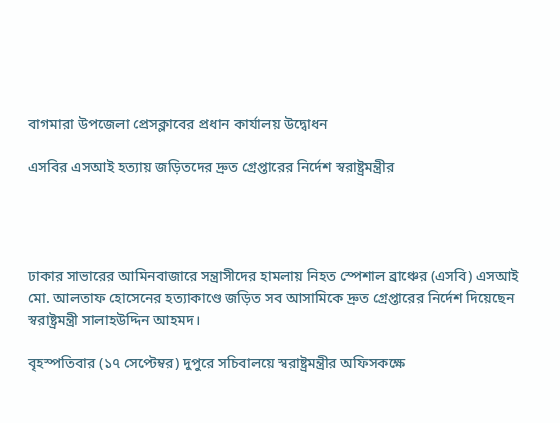বাগমারা উপজেলা প্রেসক্লাবের প্রধান কার্যালয় উদ্বোধন

এসবির এসআই হত্যায় জড়িতদের দ্রুত গ্রেপ্তারের নির্দেশ স্বরাষ্ট্রমন্ত্রীর




ঢাকার সাভারের আমিনবাজারে সন্ত্রাসীদের হামলায় নিহত স্পেশাল ব্রাঞ্চের (এসবি) এসআই মো. আলতাফ হোসেনের হত্যাকাণ্ডে জড়িত সব আসামিকে দ্রুত গ্রেপ্তারের নির্দেশ দিয়েছেন স্বরাষ্ট্রমন্ত্রী সালাহউদ্দিন আহমদ।

বৃহস্পতিবার (১৭ সেপ্টেম্বর) দুপুরে সচিবালয়ে স্বরাষ্ট্রমন্ত্রীর অফিসকক্ষে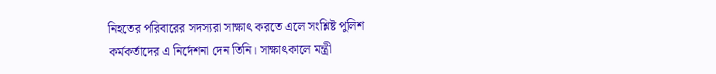নিহতের পরিবারের সদস্যরা সাক্ষাৎ করতে এলে সংশ্লিষ্ট পুলিশ কর্মকর্তাদের এ নির্দেশনা দেন তিনি। সাক্ষাৎকালে মন্ত্রী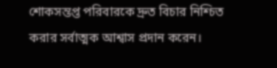শোকসন্তপ্ত পরিবারকে দ্রুত বিচার নিশ্চিত করার সর্বাত্মক আশ্বাস প্রদান করেন।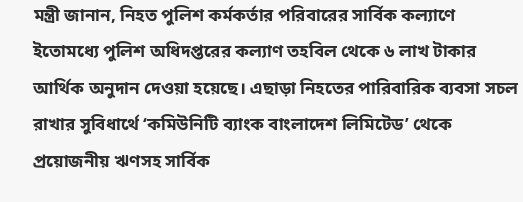মন্ত্রী জানান, নিহত পুলিশ কর্মকর্তার পরিবারের সার্বিক কল্যাণে ইতোমধ্যে পুলিশ অধিদপ্তরের কল্যাণ তহবিল থেকে ৬ লাখ টাকার আর্থিক অনুদান দেওয়া হয়েছে। এছাড়া নিহতের পারিবারিক ব্যবসা সচল রাখার সুবিধার্থে ‘কমিউনিটি ব্যাংক বাংলাদেশ লিমিটেড’ থেকে প্রয়োজনীয় ঋণসহ সার্বিক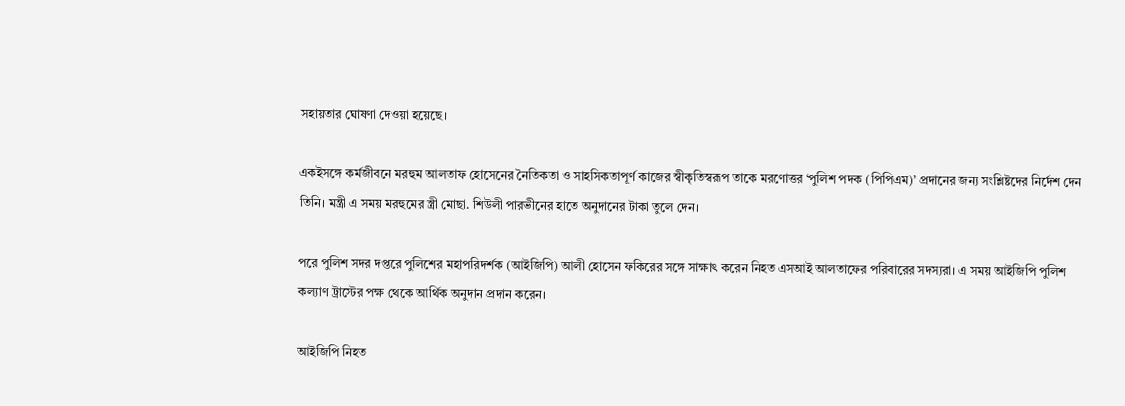সহায়তার ঘোষণা দেওয়া হয়েছে।

একইসঙ্গে কর্মজীবনে মরহুম আলতাফ হোসেনের নৈতিকতা ও সাহসিকতাপূর্ণ কাজের স্বীকৃতিস্বরূপ তাকে মরণোত্তর ‘পুলিশ পদক (পিপিএম)’ প্রদানের জন্য সংশ্লিষ্টদের নির্দেশ দেন তিনি। মন্ত্রী এ সময় মরহুমের স্ত্রী মোছা. শিউলী পারভীনের হাতে অনুদানের টাকা তুলে দেন।

পরে পুলিশ সদর দপ্তরে পুলিশের মহাপরিদর্শক (আইজিপি) আলী হোসেন ফকিরের সঙ্গে সাক্ষাৎ করেন নিহত এসআই আলতাফের পরিবারের সদস্যরা। এ সময় আইজিপি পুলিশ কল্যাণ ট্রাস্টের পক্ষ থেকে আর্থিক অনুদান প্রদান করেন।

আইজিপি নিহত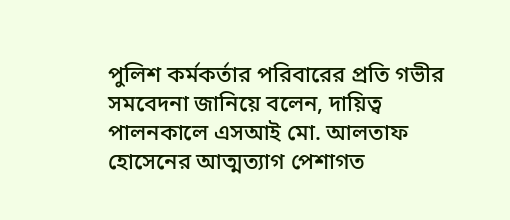পুলিশ কর্মকর্তার পরিবারের প্রতি গভীর সমবেদনা জানিয়ে বলেন, দায়িত্ব পালনকালে এসআই মো. আলতাফ হোসেনের আত্মত্যাগ পেশাগত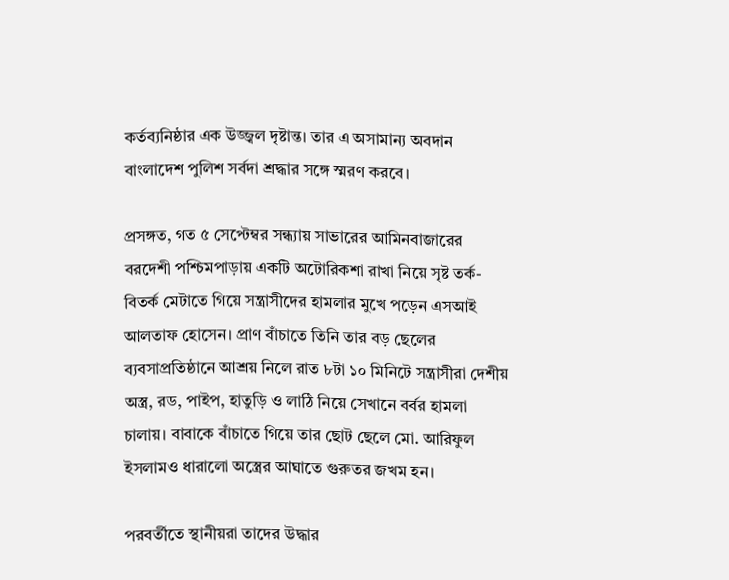কর্তব্যনিষ্ঠার এক উজ্জ্বল দৃষ্টান্ত। তার এ অসামান্য অবদান বাংলাদেশ পুলিশ সর্বদা শ্রদ্ধার সঙ্গে স্মরণ করবে।

প্রসঙ্গত, গত ৫ সেপ্টেম্বর সন্ধ্যায় সাভারের আমিনবাজারের বরদেশী পশ্চিমপাড়ায় একটি অটোরিকশা রাখা নিয়ে সৃষ্ট তর্ক-বিতর্ক মেটাতে গিয়ে সন্ত্রাসীদের হামলার মুখে পড়েন এসআই আলতাফ হোসেন। প্রাণ বাঁচাতে তিনি তার বড় ছেলের ব্যবসাপ্রতিষ্ঠানে আশ্রয় নিলে রাত ৮টা ১০ মিনিটে সন্ত্রাসীরা দেশীয় অস্ত্র, রড, পাইপ, হাতুড়ি ও লাঠি নিয়ে সেখানে বর্বর হামলা চালায়। বাবাকে বাঁচাতে গিয়ে তার ছোট ছেলে মো. আরিফুল ইসলামও ধারালো অস্ত্রের আঘাতে গুরুতর জখম হন।

পরবর্তীতে স্থানীয়রা তাদের উদ্ধার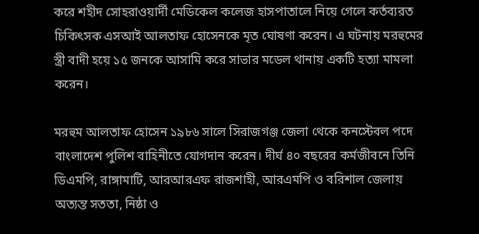করে শহীদ সোহরাওয়ার্দী মেডিকেল কলেজ হাসপাতালে নিয়ে গেলে কর্তব্যরত চিকিৎসক এসআই আলতাফ হোসেনকে মৃত ঘোষণা করেন। এ ঘটনায় মরহুমের স্ত্রী বাদী হয়ে ১৫ জনকে আসামি করে সাভার মডেল থানায় একটি হত্যা মামলা করেন।

মরহুম আলতাফ হোসেন ১৯৮৬ সালে সিরাজগঞ্জ জেলা থেকে কনস্টেবল পদে বাংলাদেশ পুলিশ বাহিনীতে যোগদান করেন। দীর্ঘ ৪০ বছরের কর্মজীবনে তিনি ডিএমপি, রাঙ্গামাটি, আরআরএফ রাজশাহী, আরএমপি ও বরিশাল জেলায় অত্যন্ত সততা, নিষ্ঠা ও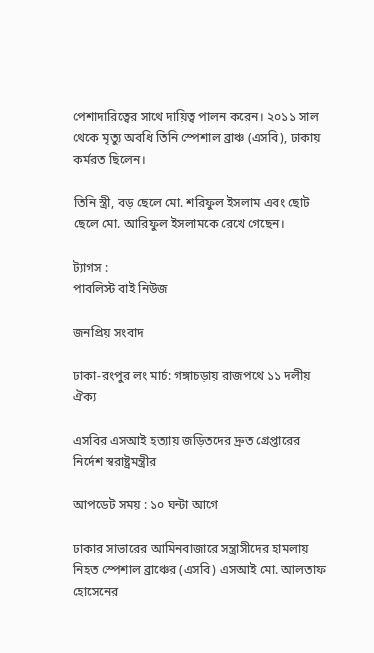পেশাদারিত্বের সাথে দায়িত্ব পালন করেন। ২০১১ সাল থেকে মৃত্যু অবধি তিনি স্পেশাল ব্রাঞ্চ (এসবি), ঢাকায় কর্মরত ছিলেন।

তিনি স্ত্রী, বড় ছেলে মো. শরিফুল ইসলাম এবং ছোট ছেলে মো. আরিফুল ইসলামকে রেখে গেছেন।

ট্যাগস :
পাবলিস্ট বাই নিউজ

জনপ্রিয় সংবাদ

ঢাকা-রংপুর লং মার্চ: গঙ্গাচড়ায় রাজপথে ১১ দলীয় ঐক্য

এসবির এসআই হত্যায় জড়িতদের দ্রুত গ্রেপ্তারের নির্দেশ স্বরাষ্ট্রমন্ত্রীর

আপডেট সময় : ১০ ঘন্টা আগে

ঢাকার সাভারের আমিনবাজারে সন্ত্রাসীদের হামলায় নিহত স্পেশাল ব্রাঞ্চের (এসবি) এসআই মো. আলতাফ হোসেনের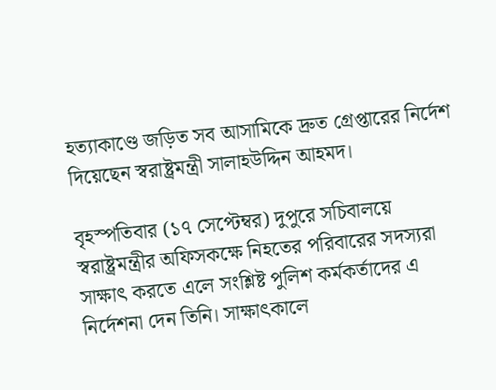হত্যাকাণ্ডে জড়িত সব আসামিকে দ্রুত গ্রেপ্তারের নির্দেশ দিয়েছেন স্বরাষ্ট্রমন্ত্রী সালাহউদ্দিন আহমদ।

বৃহস্পতিবার (১৭ সেপ্টেম্বর) দুপুরে সচিবালয়ে স্বরাষ্ট্রমন্ত্রীর অফিসকক্ষে নিহতের পরিবারের সদস্যরা সাক্ষাৎ করতে এলে সংশ্লিষ্ট পুলিশ কর্মকর্তাদের এ নির্দেশনা দেন তিনি। সাক্ষাৎকালে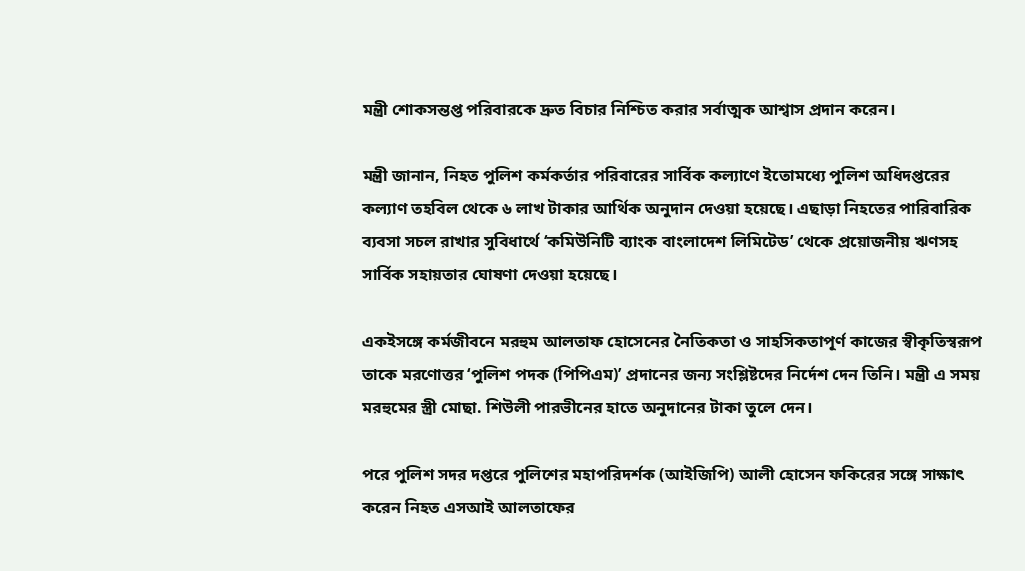মন্ত্রী শোকসন্তপ্ত পরিবারকে দ্রুত বিচার নিশ্চিত করার সর্বাত্মক আশ্বাস প্রদান করেন।

মন্ত্রী জানান, নিহত পুলিশ কর্মকর্তার পরিবারের সার্বিক কল্যাণে ইতোমধ্যে পুলিশ অধিদপ্তরের কল্যাণ তহবিল থেকে ৬ লাখ টাকার আর্থিক অনুদান দেওয়া হয়েছে। এছাড়া নিহতের পারিবারিক ব্যবসা সচল রাখার সুবিধার্থে ‘কমিউনিটি ব্যাংক বাংলাদেশ লিমিটেড’ থেকে প্রয়োজনীয় ঋণসহ সার্বিক সহায়তার ঘোষণা দেওয়া হয়েছে।

একইসঙ্গে কর্মজীবনে মরহুম আলতাফ হোসেনের নৈতিকতা ও সাহসিকতাপূর্ণ কাজের স্বীকৃতিস্বরূপ তাকে মরণোত্তর ‘পুলিশ পদক (পিপিএম)’ প্রদানের জন্য সংশ্লিষ্টদের নির্দেশ দেন তিনি। মন্ত্রী এ সময় মরহুমের স্ত্রী মোছা. শিউলী পারভীনের হাতে অনুদানের টাকা তুলে দেন।

পরে পুলিশ সদর দপ্তরে পুলিশের মহাপরিদর্শক (আইজিপি) আলী হোসেন ফকিরের সঙ্গে সাক্ষাৎ করেন নিহত এসআই আলতাফের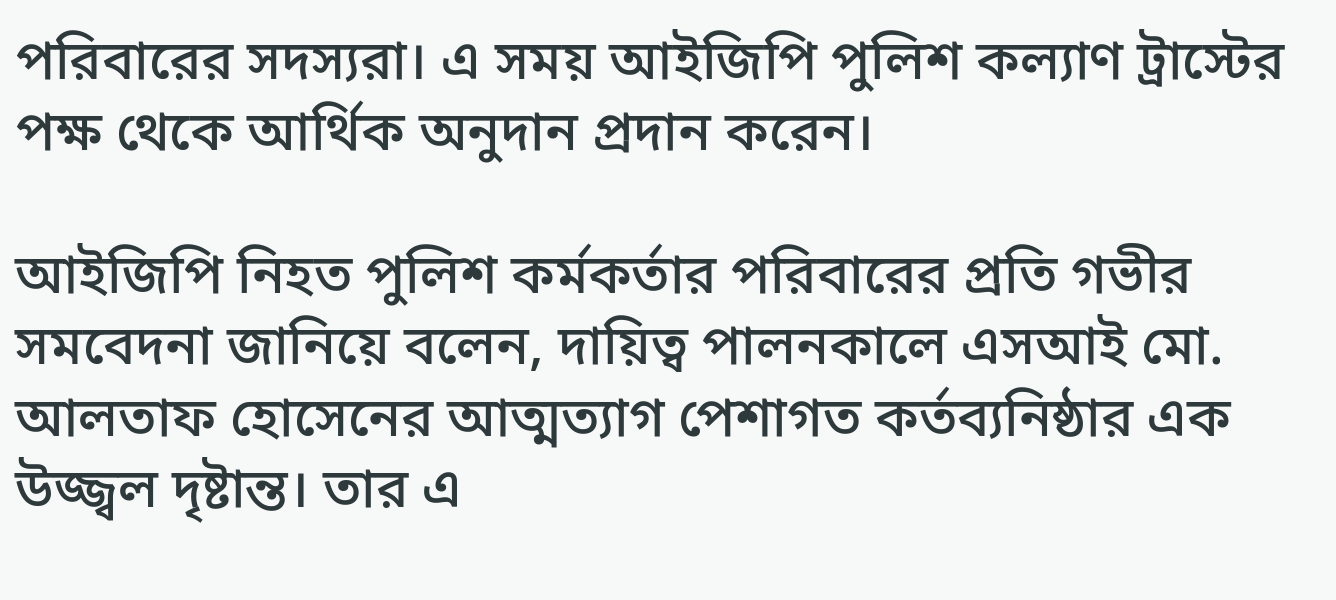পরিবারের সদস্যরা। এ সময় আইজিপি পুলিশ কল্যাণ ট্রাস্টের পক্ষ থেকে আর্থিক অনুদান প্রদান করেন।

আইজিপি নিহত পুলিশ কর্মকর্তার পরিবারের প্রতি গভীর সমবেদনা জানিয়ে বলেন, দায়িত্ব পালনকালে এসআই মো. আলতাফ হোসেনের আত্মত্যাগ পেশাগত কর্তব্যনিষ্ঠার এক উজ্জ্বল দৃষ্টান্ত। তার এ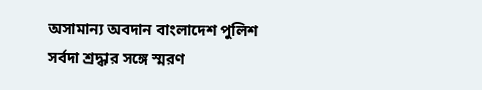অসামান্য অবদান বাংলাদেশ পুলিশ সর্বদা শ্রদ্ধার সঙ্গে স্মরণ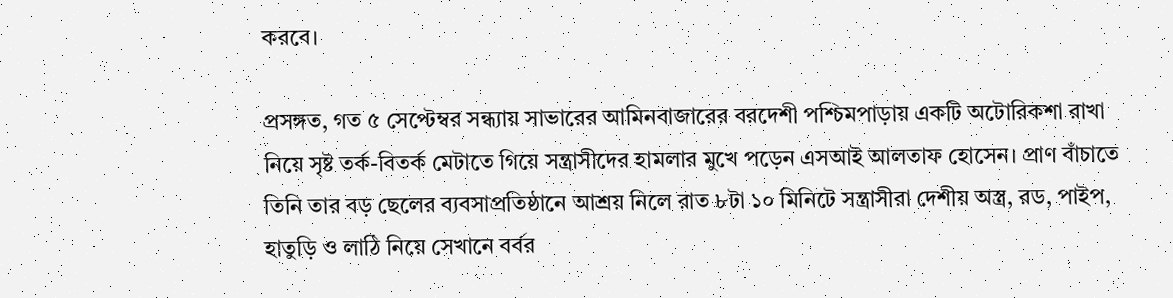করবে।

প্রসঙ্গত, গত ৫ সেপ্টেম্বর সন্ধ্যায় সাভারের আমিনবাজারের বরদেশী পশ্চিমপাড়ায় একটি অটোরিকশা রাখা নিয়ে সৃষ্ট তর্ক-বিতর্ক মেটাতে গিয়ে সন্ত্রাসীদের হামলার মুখে পড়েন এসআই আলতাফ হোসেন। প্রাণ বাঁচাতে তিনি তার বড় ছেলের ব্যবসাপ্রতিষ্ঠানে আশ্রয় নিলে রাত ৮টা ১০ মিনিটে সন্ত্রাসীরা দেশীয় অস্ত্র, রড, পাইপ, হাতুড়ি ও লাঠি নিয়ে সেখানে বর্বর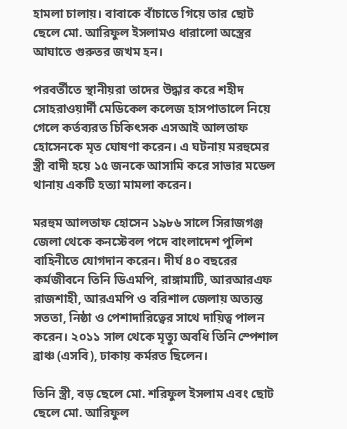হামলা চালায়। বাবাকে বাঁচাতে গিয়ে তার ছোট ছেলে মো. আরিফুল ইসলামও ধারালো অস্ত্রের আঘাতে গুরুতর জখম হন।

পরবর্তীতে স্থানীয়রা তাদের উদ্ধার করে শহীদ সোহরাওয়ার্দী মেডিকেল কলেজ হাসপাতালে নিয়ে গেলে কর্তব্যরত চিকিৎসক এসআই আলতাফ হোসেনকে মৃত ঘোষণা করেন। এ ঘটনায় মরহুমের স্ত্রী বাদী হয়ে ১৫ জনকে আসামি করে সাভার মডেল থানায় একটি হত্যা মামলা করেন।

মরহুম আলতাফ হোসেন ১৯৮৬ সালে সিরাজগঞ্জ জেলা থেকে কনস্টেবল পদে বাংলাদেশ পুলিশ বাহিনীতে যোগদান করেন। দীর্ঘ ৪০ বছরের কর্মজীবনে তিনি ডিএমপি, রাঙ্গামাটি, আরআরএফ রাজশাহী, আরএমপি ও বরিশাল জেলায় অত্যন্ত সততা, নিষ্ঠা ও পেশাদারিত্বের সাথে দায়িত্ব পালন করেন। ২০১১ সাল থেকে মৃত্যু অবধি তিনি স্পেশাল ব্রাঞ্চ (এসবি), ঢাকায় কর্মরত ছিলেন।

তিনি স্ত্রী, বড় ছেলে মো. শরিফুল ইসলাম এবং ছোট ছেলে মো. আরিফুল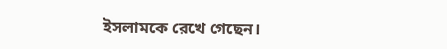ইসলামকে রেখে গেছেন।